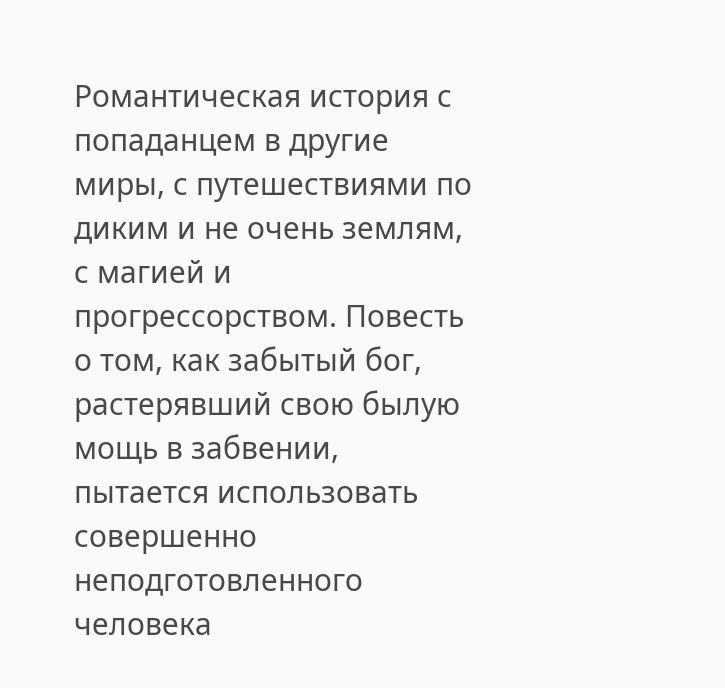Романтическая история с попаданцем в другие миры, с путешествиями по диким и не очень землям, с магией и прогрессорством. Повесть о том, как забытый бог, растерявший свою былую мощь в забвении, пытается использовать совершенно неподготовленного человека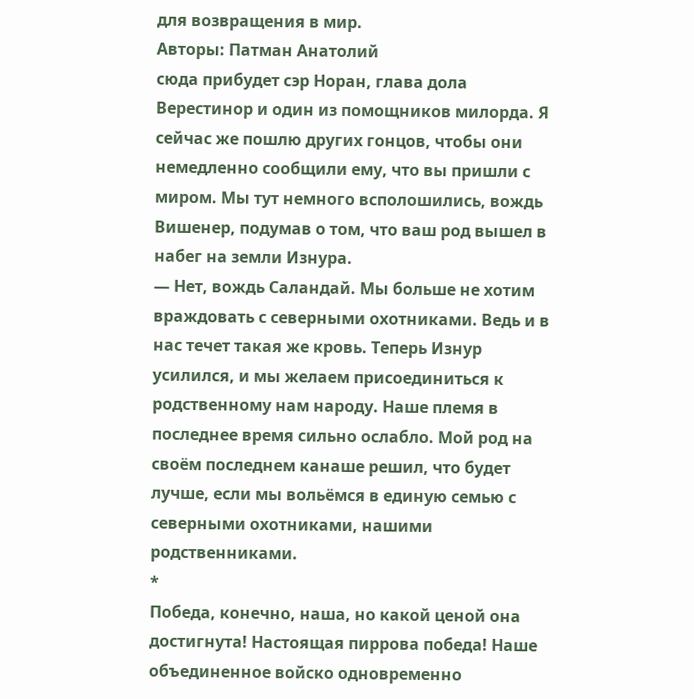для возвращения в мир.
Авторы: Патман Анатолий
сюда прибудет сэр Норан, глава дола Верестинор и один из помощников милорда. Я сейчас же пошлю других гонцов, чтобы они немедленно сообщили ему, что вы пришли с миром. Мы тут немного всполошились, вождь Вишенер, подумав о том, что ваш род вышел в набег на земли Изнура.
— Нет, вождь Саландай. Мы больше не хотим враждовать с северными охотниками. Ведь и в нас течет такая же кровь. Теперь Изнур усилился, и мы желаем присоединиться к родственному нам народу. Наше племя в последнее время сильно ослабло. Мой род на своём последнем канаше решил, что будет лучше, если мы вольёмся в единую семью с северными охотниками, нашими родственниками.
*
Победа, конечно, наша, но какой ценой она достигнута! Настоящая пиррова победа! Наше объединенное войско одновременно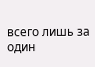всего лишь за один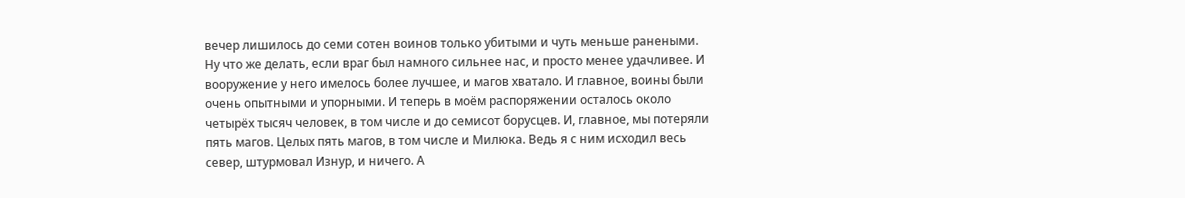вечер лишилось до семи сотен воинов только убитыми и чуть меньше ранеными. Ну что же делать, если враг был намного сильнее нас, и просто менее удачливее. И вооружение у него имелось более лучшее, и магов хватало. И главное, воины были очень опытными и упорными. И теперь в моём распоряжении осталось около четырёх тысяч человек, в том числе и до семисот борусцев. И, главное, мы потеряли пять магов. Целых пять магов, в том числе и Милюка. Ведь я с ним исходил весь север, штурмовал Изнур, и ничего. А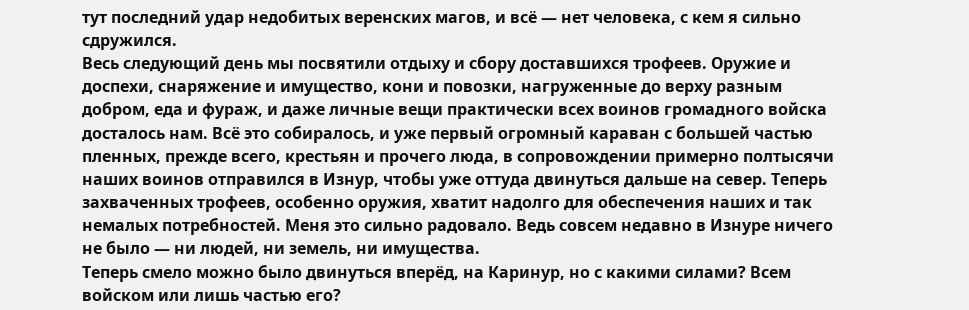тут последний удар недобитых веренских магов, и всё — нет человека, с кем я сильно сдружился.
Весь следующий день мы посвятили отдыху и сбору доставшихся трофеев. Оружие и доспехи, снаряжение и имущество, кони и повозки, нагруженные до верху разным добром, еда и фураж, и даже личные вещи практически всех воинов громадного войска досталось нам. Всё это собиралось, и уже первый огромный караван с большей частью пленных, прежде всего, крестьян и прочего люда, в сопровождении примерно полтысячи наших воинов отправился в Изнур, чтобы уже оттуда двинуться дальше на север. Теперь захваченных трофеев, особенно оружия, хватит надолго для обеспечения наших и так немалых потребностей. Меня это сильно радовало. Ведь совсем недавно в Изнуре ничего не было — ни людей, ни земель, ни имущества.
Теперь смело можно было двинуться вперёд, на Каринур, но с какими силами? Всем войском или лишь частью его?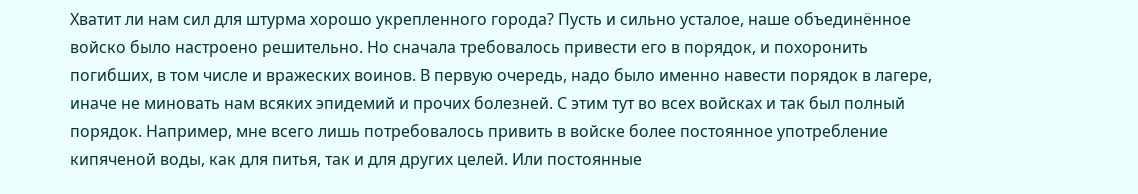Хватит ли нам сил для штурма хорошо укрепленного города? Пусть и сильно усталое, наше объединённое войско было настроено решительно. Но сначала требовалось привести его в порядок, и похоронить погибших, в том числе и вражеских воинов. В первую очередь, надо было именно навести порядок в лагере, иначе не миновать нам всяких эпидемий и прочих болезней. С этим тут во всех войсках и так был полный порядок. Например, мне всего лишь потребовалось привить в войске более постоянное употребление кипяченой воды, как для питья, так и для других целей. Или постоянные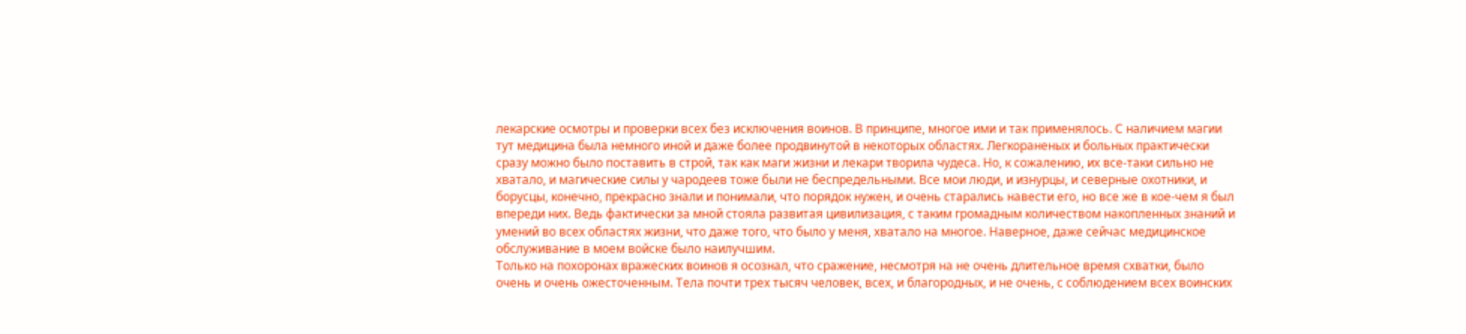лекарские осмотры и проверки всех без исключения воинов. В принципе, многое ими и так применялось. С наличием магии тут медицина была немного иной и даже более продвинутой в некоторых областях. Легкораненых и больных практически сразу можно было поставить в строй, так как маги жизни и лекари творила чудеса. Но, к сожалению, их все-таки сильно не хватало, и магические силы у чародеев тоже были не беспредельными. Все мои люди, и изнурцы, и северные охотники, и борусцы, конечно, прекрасно знали и понимали, что порядок нужен, и очень старались навести его, но все же в кое-чем я был впереди них. Ведь фактически за мной стояла развитая цивилизация, с таким громадным количеством накопленных знаний и умений во всех областях жизни, что даже того, что было у меня, хватало на многое. Наверное, даже сейчас медицинское обслуживание в моем войске было наилучшим.
Только на похоронах вражеских воинов я осознал, что сражение, несмотря на не очень длительное время схватки, было очень и очень ожесточенным. Тела почти трех тысяч человек, всех, и благородных, и не очень, с соблюдением всех воинских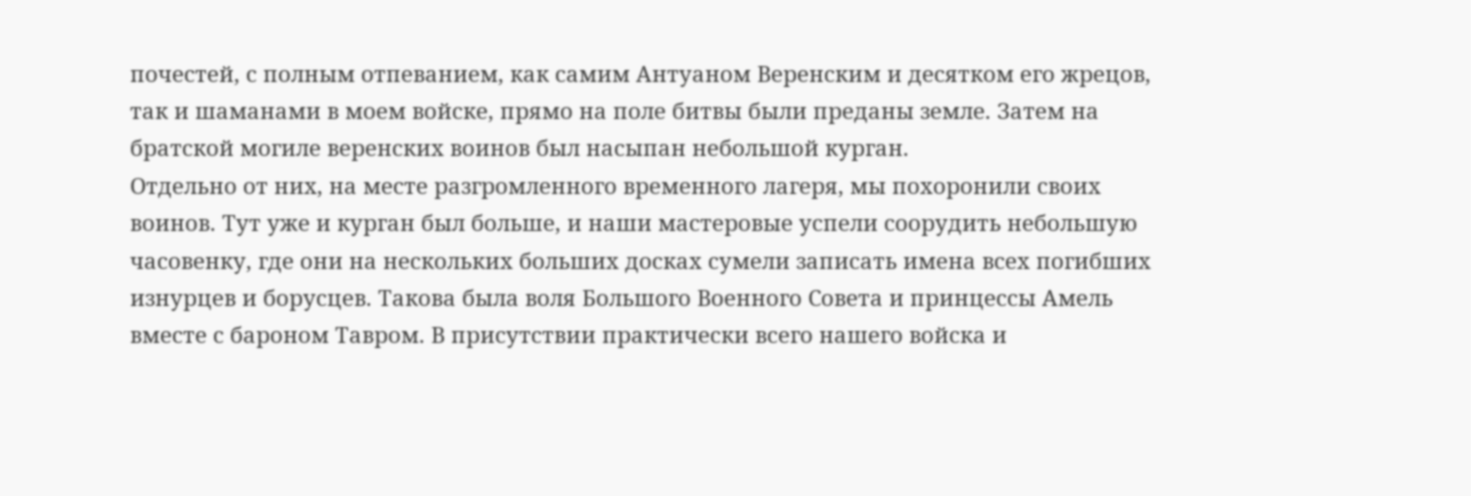почестей, с полным отпеванием, как самим Антуаном Веренским и десятком его жрецов, так и шаманами в моем войске, прямо на поле битвы были преданы земле. Затем на братской могиле веренских воинов был насыпан небольшой курган.
Отдельно от них, на месте разгромленного временного лагеря, мы похоронили своих воинов. Тут уже и курган был больше, и наши мастеровые успели соорудить небольшую часовенку, где они на нескольких больших досках сумели записать имена всех погибших изнурцев и борусцев. Такова была воля Большого Военного Совета и принцессы Амель вместе с бароном Тавром. В присутствии практически всего нашего войска и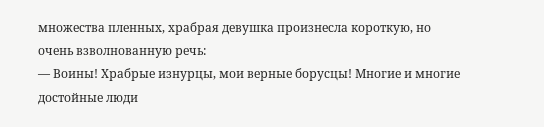множества пленных, храбрая девушка произнесла короткую, но очень взволнованную речь:
— Воины! Храбрые изнурцы, мои верные борусцы! Многие и многие достойные люди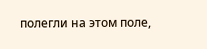полегли на этом поле,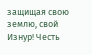защищая свою землю, свой Изнур! Честь